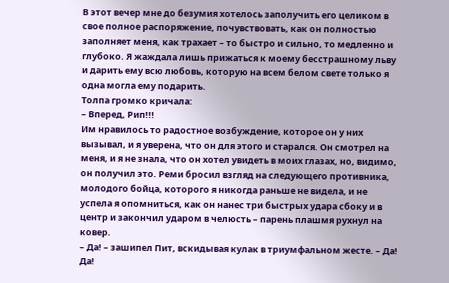В этот вечер мне до безумия хотелось заполучить его целиком в свое полное распоряжение, почувствовать, как он полностью заполняет меня, как трахает – то быстро и сильно, то медленно и глубоко. Я жаждала лишь прижаться к моему бесстрашному льву и дарить ему всю любовь, которую на всем белом свете только я одна могла ему подарить.
Толпа громко кричала:
– Вперед, Рип!!!
Им нравилось то радостное возбуждение, которое он у них вызывал, и я уверена, что он для этого и старался. Он смотрел на меня, и я не знала, что он хотел увидеть в моих глазах, но, видимо, он получил это. Реми бросил взгляд на следующего противника, молодого бойца, которого я никогда раньше не видела, и не успела я опомниться, как он нанес три быстрых удара сбоку и в центр и закончил ударом в челюсть – парень плашмя рухнул на ковер.
– Да! – зашипел Пит, вскидывая кулак в триумфальном жесте. – Да! Да!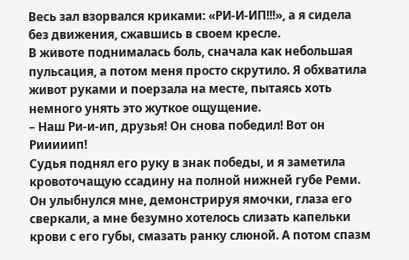Весь зал взорвался криками: «РИ-И-ИП!!!», а я сидела без движения, сжавшись в своем кресле.
В животе поднималась боль, сначала как небольшая пульсация, а потом меня просто скрутило. Я обхватила живот руками и поерзала на месте, пытаясь хоть немного унять это жуткое ощущение.
– Наш Ри-и-ип, друзья! Он снова победил! Вот он Рииииип!
Судья поднял его руку в знак победы, и я заметила кровоточащую ссадину на полной нижней губе Реми. Он улыбнулся мне, демонстрируя ямочки, глаза его сверкали, а мне безумно хотелось слизать капельки крови с его губы, смазать ранку слюной. А потом спазм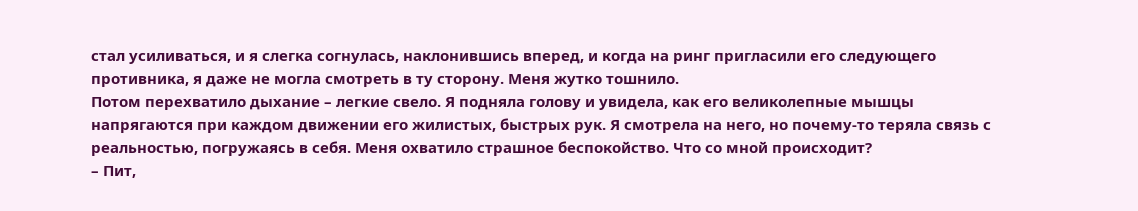стал усиливаться, и я слегка согнулась, наклонившись вперед, и когда на ринг пригласили его следующего противника, я даже не могла смотреть в ту сторону. Меня жутко тошнило.
Потом перехватило дыхание – легкие свело. Я подняла голову и увидела, как его великолепные мышцы напрягаются при каждом движении его жилистых, быстрых рук. Я смотрела на него, но почему-то теряла связь с реальностью, погружаясь в себя. Меня охватило страшное беспокойство. Что со мной происходит?
– Пит,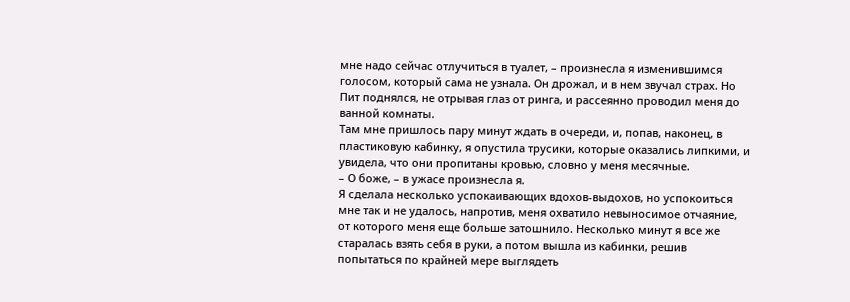мне надо сейчас отлучиться в туалет, – произнесла я изменившимся голосом, который сама не узнала. Он дрожал, и в нем звучал страх. Но Пит поднялся, не отрывая глаз от ринга, и рассеянно проводил меня до ванной комнаты.
Там мне пришлось пару минут ждать в очереди, и, попав, наконец, в пластиковую кабинку, я опустила трусики, которые оказались липкими, и увидела, что они пропитаны кровью, словно у меня месячные.
– О боже, – в ужасе произнесла я.
Я сделала несколько успокаивающих вдохов-выдохов, но успокоиться мне так и не удалось, напротив, меня охватило невыносимое отчаяние, от которого меня еще больше затошнило. Несколько минут я все же старалась взять себя в руки, а потом вышла из кабинки, решив попытаться по крайней мере выглядеть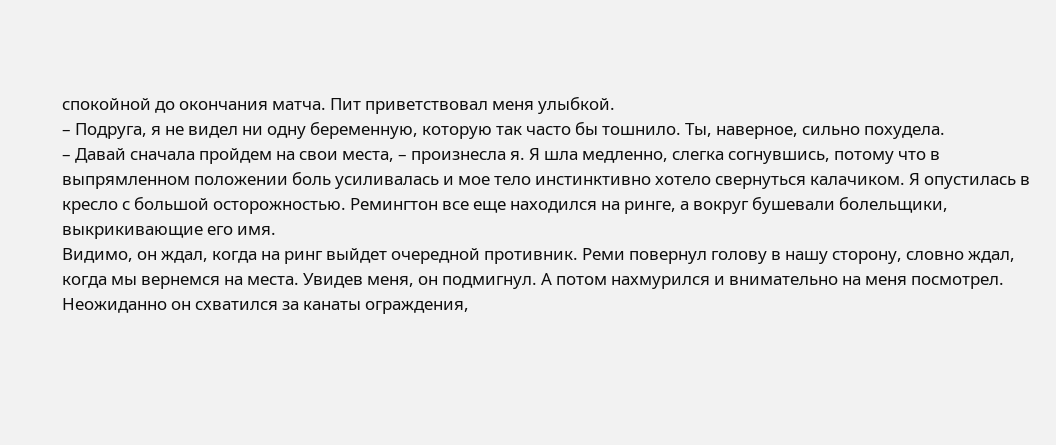спокойной до окончания матча. Пит приветствовал меня улыбкой.
– Подруга, я не видел ни одну беременную, которую так часто бы тошнило. Ты, наверное, сильно похудела.
– Давай сначала пройдем на свои места, – произнесла я. Я шла медленно, слегка согнувшись, потому что в выпрямленном положении боль усиливалась и мое тело инстинктивно хотело свернуться калачиком. Я опустилась в кресло с большой осторожностью. Ремингтон все еще находился на ринге, а вокруг бушевали болельщики, выкрикивающие его имя.
Видимо, он ждал, когда на ринг выйдет очередной противник. Реми повернул голову в нашу сторону, словно ждал, когда мы вернемся на места. Увидев меня, он подмигнул. А потом нахмурился и внимательно на меня посмотрел.
Неожиданно он схватился за канаты ограждения,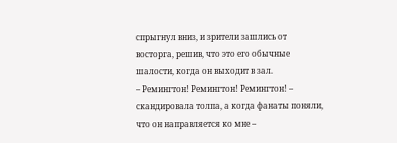спрыгнул вниз, и зрители зашлись от восторга, решив, что это его обычные шалости, когда он выходит в зал.
– Ремингтон! Ремингтон! Ремингтон! – скандировала толпа, а когда фанаты поняли, что он направляется ко мне –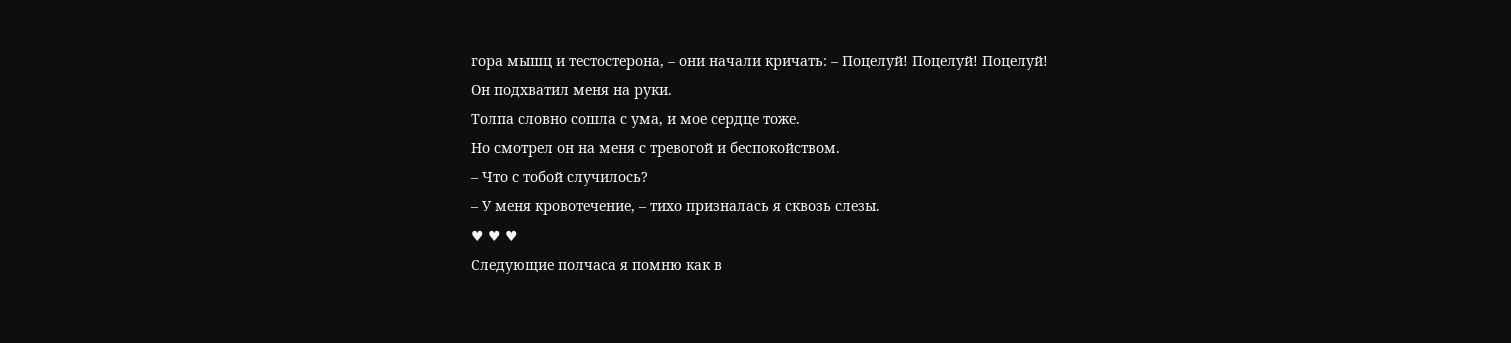гора мышц и тестостерона, – они начали кричать: – Поцелуй! Поцелуй! Поцелуй!
Он подхватил меня на руки.
Толпа словно сошла с ума, и мое сердце тоже.
Но смотрел он на меня с тревогой и беспокойством.
– Что с тобой случилось?
– У меня кровотечение, – тихо призналась я сквозь слезы.
♥ ♥ ♥
Следующие полчаса я помню как в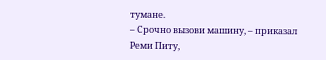тумане.
– Срочно вызови машину, – приказал Реми Питу,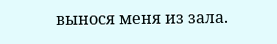вынося меня из зала.